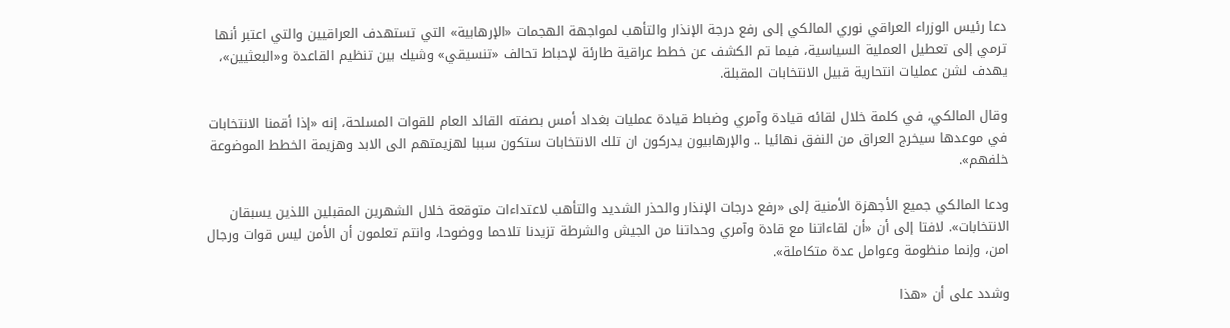دعا رئيس الوزراء العراقي نوري المالكي إلى رفع درجة الإنذار والتأهب لمواجهة الهجمات «الإرهابية» التي تستهدف العراقيين والتي اعتبر أنها ترمي إلى تعطيل العملية السياسية، فيما تم الكشف عن خطط عراقية طارئة لإحباط تحالف «تنسيقي» وشيك بين تنظيم القاعدة و«البعثيين»، يهدف لشن عمليات انتحارية قبيل الانتخابات المقبلة.

وقال المالكي، في كلمة خلال لقائه قيادة وآمري وضباط قيادة عمليات بغداد أمس بصفته القائد العام للقوات المسلحة، إنه «إذا أقمنا الانتخابات في موعدها سيخرج العراق من النفق نهائيا .. والإرهابيون يدركون ان تلك الانتخابات ستكون سببا لهزيمتهم الى الابد وهزيمة الخطط الموضوعة خلفهم».

ودعا المالكي جميع الأجهزة الأمنية إلى «رفع درجات الإنذار والحذر الشديد والتأهب لاعتداءات متوقعة خلال الشهرين المقبلين اللذين يسبقان الانتخابات». لافتا إلى أن «أن لقاءاتنا مع قادة وآمري وحداتنا من الجيش والشرطة تزيدنا تلاحما ووضوحا، وانتم تعلمون أن الأمن ليس قوات ورجال امن، وإنما منظومة وعوامل عدة متكاملة».

وشدد على أن «هذا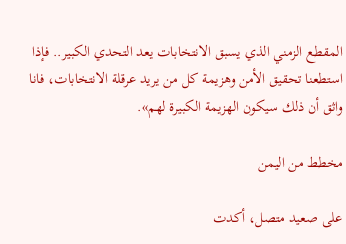المقطع الزمني الذي يسبق الانتخابات يعد التحدي الكبير.. فإذا استطعنا تحقيق الأمن وهزيمة كل من يريد عرقلة الانتخابات، فانا واثق أن ذلك سيكون الهزيمة الكبيرة لهم».

مخطط من اليمن

على صعيد متصل، أكدت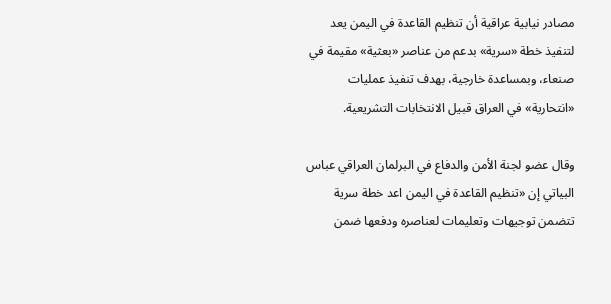مصادر نيابية عراقية أن تنظيم القاعدة في اليمن يعد لتنفيذ خطة «سرية» بدعم من عناصر «بعثية» مقيمة في صنعاء، وبمساعدة خارجية، بهدف تنفيذ عمليات «انتحارية» في العراق قبيل الانتخابات التشريعية.

وقال عضو لجنة الأمن والدفاع في البرلمان العراقي عباس البياتي إن «تنظيم القاعدة في اليمن اعد خطة سرية تتضمن توجيهات وتعليمات لعناصره ودفعها ضمن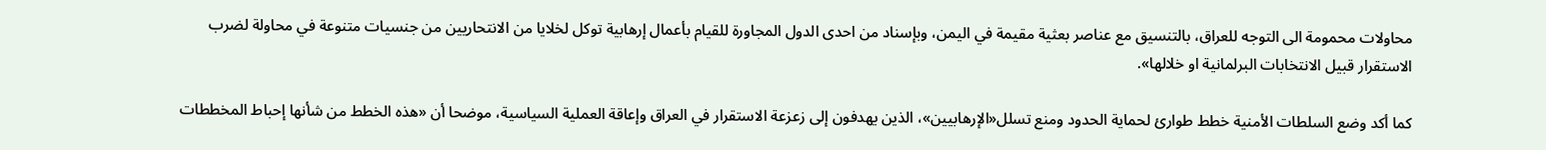محاولات محمومة الى التوجه للعراق، بالتنسيق مع عناصر بعثية مقيمة في اليمن، وبإسناد من احدى الدول المجاورة للقيام بأعمال إرهابية توكل لخلايا من الانتحاريين من جنسيات متنوعة في محاولة لضرب الاستقرار قبيل الانتخابات البرلمانية او خلالها».

كما أكد وضع السلطات الأمنية خطط طوارئ لحماية الحدود ومنع تسلل«الإرهابيين»، الذين يهدفون إلى زعزعة الاستقرار في العراق وإعاقة العملية السياسية، موضحا أن «هذه الخطط من شأنها إحباط المخططات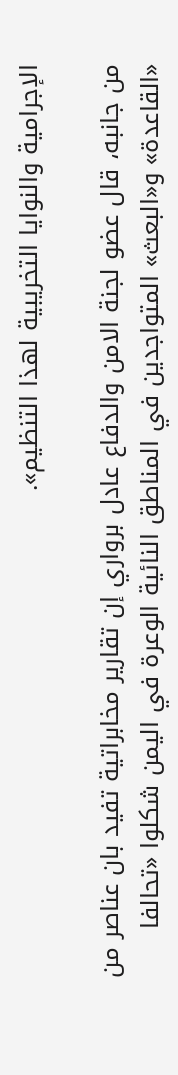الإجرامية والنوايا التخريبية لهذا التنظيم».

من جانبه، قال عضو لجنة الامن والدفاع عادل برواري إن تقارير مخابراتية تفيد بان عناصر من «القاعدة» و«البعث» المتواجدين في المناطق النائية الوعرة في اليمن شكلوا «تحالفا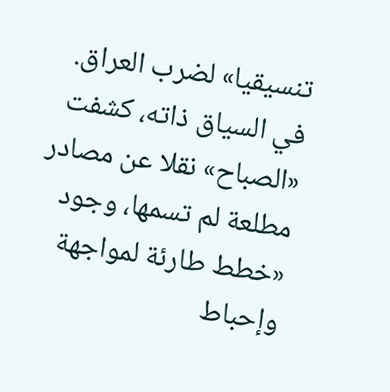تنسيقيا» لضرب العراق. في السياق ذاته، كشفت «الصباح» نقلا عن مصادر مطلعة لم تسمها، وجود «خطط طارئة لمواجهة وإحباط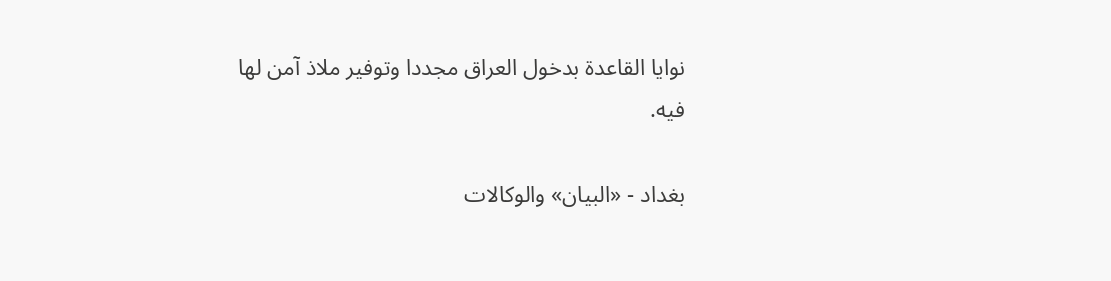نوايا القاعدة بدخول العراق مجددا وتوفير ملاذ آمن لها فيه.

بغداد - «البيان» والوكالات